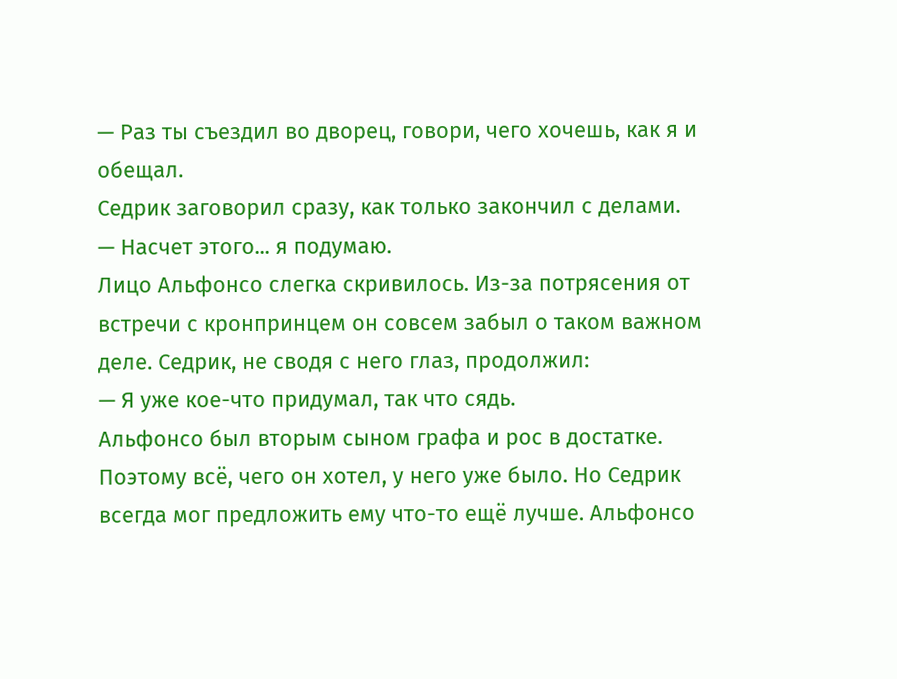— Раз ты съездил во дворец, говори, чего хочешь, как я и обещал.
Седрик заговорил сразу, как только закончил с делами.
— Насчет этого... я подумаю.
Лицо Альфонсо слегка скривилось. Из-за потрясения от встречи с кронпринцем он совсем забыл о таком важном деле. Седрик, не сводя с него глаз, продолжил:
— Я уже кое-что придумал, так что сядь.
Альфонсо был вторым сыном графа и рос в достатке. Поэтому всё, чего он хотел, у него уже было. Но Седрик всегда мог предложить ему что-то ещё лучше. Альфонсо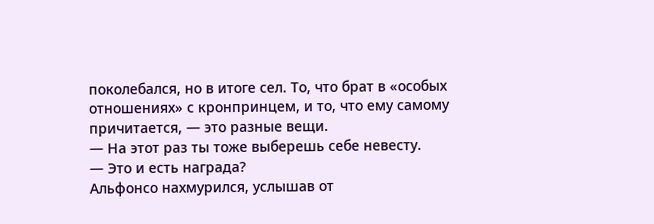поколебался, но в итоге сел. То, что брат в «особых отношениях» с кронпринцем, и то, что ему самому причитается, — это разные вещи.
— На этот раз ты тоже выберешь себе невесту.
— Это и есть награда?
Альфонсо нахмурился, услышав от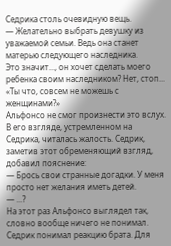Седрика столь очевидную вещь.
— Желательно выбрать девушку из уважаемой семьи. Ведь она станет матерью следующего наследника.
Это значит..., он хочет сделать моего ребенка своим наследником? Нет, стоп...
«Ты что, совсем не можешь с женщинами?»
Альфонсо не смог произнести это вслух. В его взгляде, устремленном на Седрика, читалась жалость. Седрик, заметив этот обременяющий взгляд, добавил пояснение:
— Брось свои странные догадки. У меня просто нет желания иметь детей.
— ...?
На этот раз Альфонсо выглядел так, словно вообще ничего не понимал. Седрик понимал реакцию брата. Для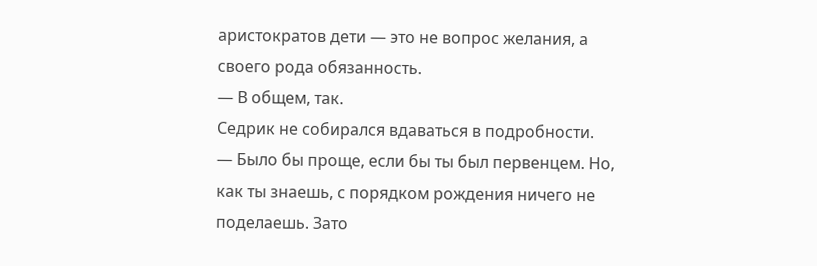аристократов дети — это не вопрос желания, а своего рода обязанность.
— В общем, так.
Седрик не собирался вдаваться в подробности.
— Было бы проще, если бы ты был первенцем. Но, как ты знаешь, с порядком рождения ничего не поделаешь. Зато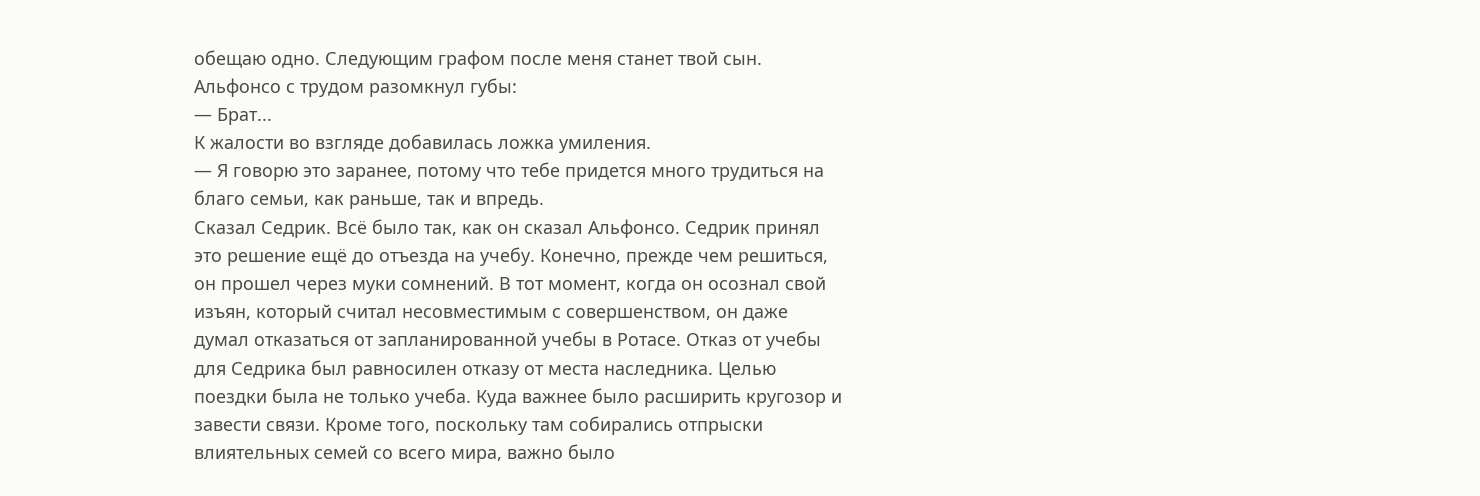обещаю одно. Следующим графом после меня станет твой сын.
Альфонсо с трудом разомкнул губы:
— Брат...
К жалости во взгляде добавилась ложка умиления.
— Я говорю это заранее, потому что тебе придется много трудиться на благо семьи, как раньше, так и впредь.
Сказал Седрик. Всё было так, как он сказал Альфонсо. Седрик принял это решение ещё до отъезда на учебу. Конечно, прежде чем решиться, он прошел через муки сомнений. В тот момент, когда он осознал свой изъян, который считал несовместимым с совершенством, он даже думал отказаться от запланированной учебы в Ротасе. Отказ от учебы для Седрика был равносилен отказу от места наследника. Целью поездки была не только учеба. Куда важнее было расширить кругозор и завести связи. Кроме того, поскольку там собирались отпрыски влиятельных семей со всего мира, важно было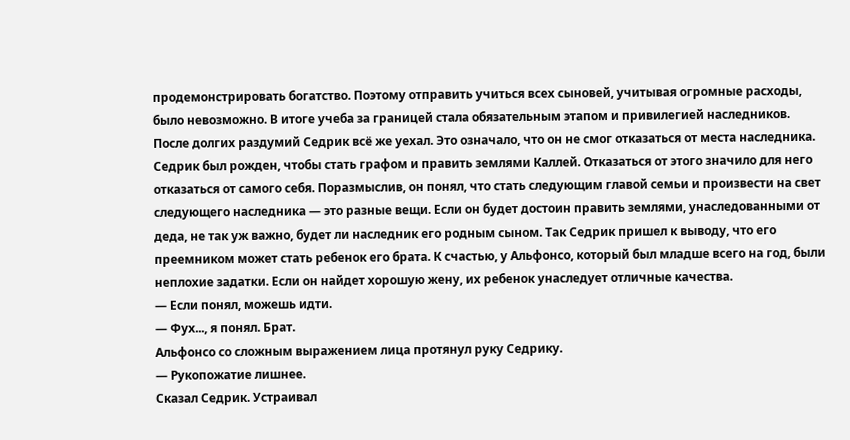продемонстрировать богатство. Поэтому отправить учиться всех сыновей, учитывая огромные расходы, было невозможно. В итоге учеба за границей стала обязательным этапом и привилегией наследников. После долгих раздумий Седрик всё же уехал. Это означало, что он не смог отказаться от места наследника. Седрик был рожден, чтобы стать графом и править землями Каллей. Отказаться от этого значило для него отказаться от самого себя. Поразмыслив, он понял, что стать следующим главой семьи и произвести на свет следующего наследника — это разные вещи. Если он будет достоин править землями, унаследованными от деда, не так уж важно, будет ли наследник его родным сыном. Так Седрик пришел к выводу, что его преемником может стать ребенок его брата. К счастью, у Альфонсо, который был младше всего на год, были неплохие задатки. Если он найдет хорошую жену, их ребенок унаследует отличные качества.
— Если понял, можешь идти.
— Фух..., я понял. Брат.
Альфонсо со сложным выражением лица протянул руку Седрику.
— Рукопожатие лишнее.
Сказал Седрик. Устраивал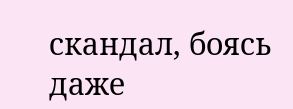скандал, боясь даже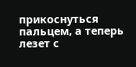прикоснуться пальцем, а теперь лезет с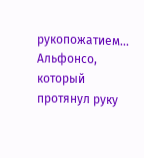рукопожатием... Альфонсо, который протянул руку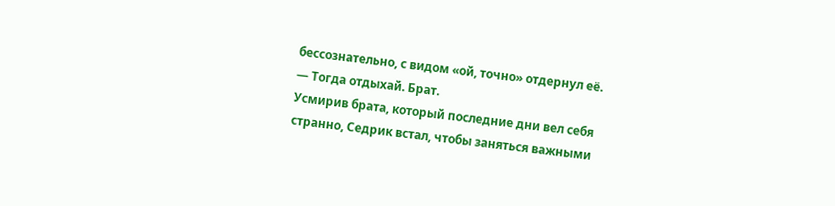бессознательно, с видом «ой, точно» отдернул её.
— Тогда отдыхай. Брат.
Усмирив брата, который последние дни вел себя странно, Седрик встал, чтобы заняться важными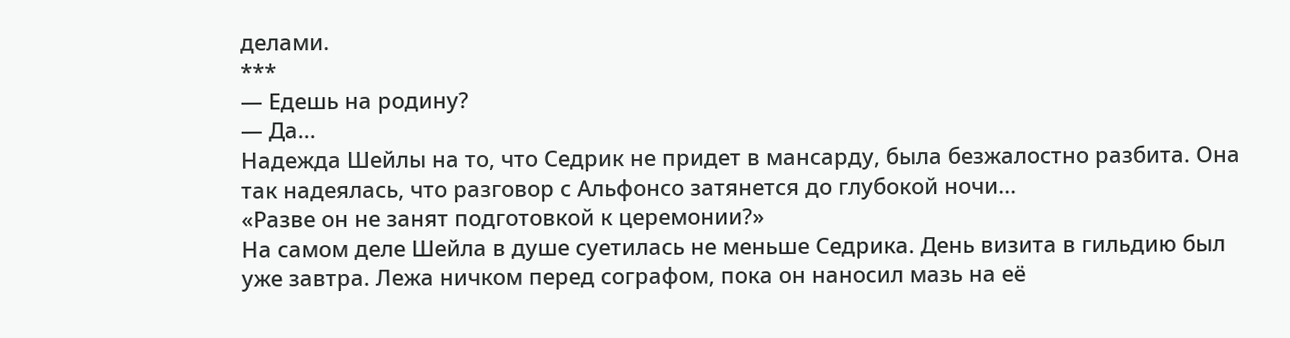делами.
***
— Едешь на родину?
— Да...
Надежда Шейлы на то, что Седрик не придет в мансарду, была безжалостно разбита. Она так надеялась, что разговор с Альфонсо затянется до глубокой ночи...
«Разве он не занят подготовкой к церемонии?»
На самом деле Шейла в душе суетилась не меньше Седрика. День визита в гильдию был уже завтра. Лежа ничком перед сографом, пока он наносил мазь на её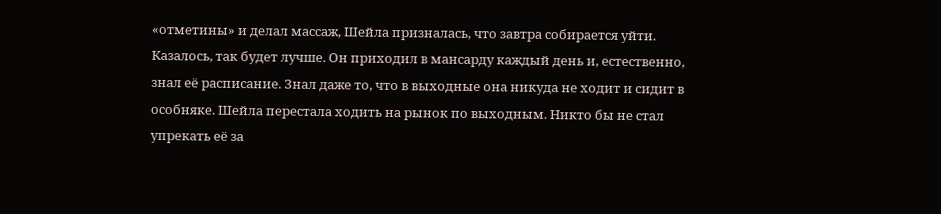«отметины» и делал массаж, Шейла призналась, что завтра собирается уйти. Казалось, так будет лучше. Он приходил в мансарду каждый день и, естественно, знал её расписание. Знал даже то, что в выходные она никуда не ходит и сидит в особняке. Шейла перестала ходить на рынок по выходным. Никто бы не стал упрекать её за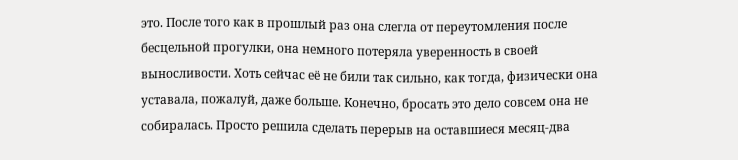это. После того как в прошлый раз она слегла от переутомления после бесцельной прогулки, она немного потеряла уверенность в своей выносливости. Хоть сейчас её не били так сильно, как тогда, физически она уставала, пожалуй, даже больше. Конечно, бросать это дело совсем она не собиралась. Просто решила сделать перерыв на оставшиеся месяц-два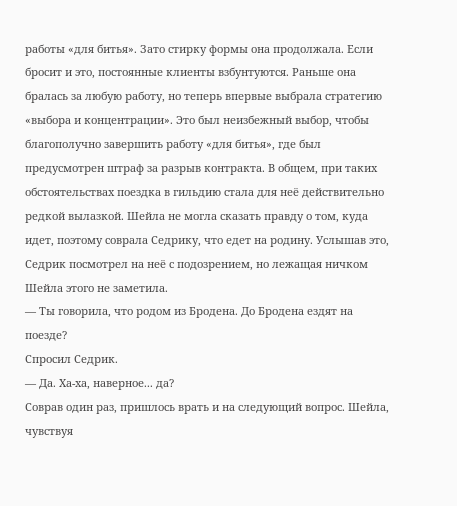работы «для битья». Зато стирку формы она продолжала. Если бросит и это, постоянные клиенты взбунтуются. Раньше она бралась за любую работу, но теперь впервые выбрала стратегию «выбора и концентрации». Это был неизбежный выбор, чтобы благополучно завершить работу «для битья», где был предусмотрен штраф за разрыв контракта. В общем, при таких обстоятельствах поездка в гильдию стала для неё действительно редкой вылазкой. Шейла не могла сказать правду о том, куда идет, поэтому соврала Седрику, что едет на родину. Услышав это, Седрик посмотрел на неё с подозрением, но лежащая ничком Шейла этого не заметила.
— Ты говорила, что родом из Бродена. До Бродена ездят на поезде?
Спросил Седрик.
— Да. Ха-ха, наверное... да?
Соврав один раз, пришлось врать и на следующий вопрос. Шейла, чувствуя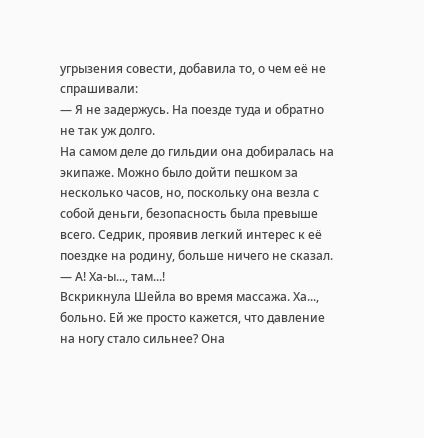угрызения совести, добавила то, о чем её не спрашивали:
— Я не задержусь. На поезде туда и обратно не так уж долго.
На самом деле до гильдии она добиралась на экипаже. Можно было дойти пешком за несколько часов, но, поскольку она везла с собой деньги, безопасность была превыше всего. Седрик, проявив легкий интерес к её поездке на родину, больше ничего не сказал.
— А! Ха-ы..., там...!
Вскрикнула Шейла во время массажа. Ха..., больно. Ей же просто кажется, что давление на ногу стало сильнее? Она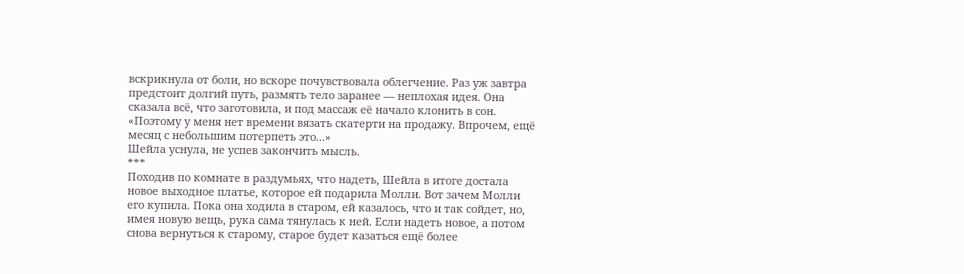вскрикнула от боли, но вскоре почувствовала облегчение. Раз уж завтра предстоит долгий путь, размять тело заранее — неплохая идея. Она сказала всё, что заготовила, и под массаж её начало клонить в сон.
«Поэтому у меня нет времени вязать скатерти на продажу. Впрочем, ещё месяц с небольшим потерпеть это...»
Шейла уснула, не успев закончить мысль.
***
Походив по комнате в раздумьях, что надеть, Шейла в итоге достала новое выходное платье, которое ей подарила Молли. Вот зачем Молли его купила. Пока она ходила в старом, ей казалось, что и так сойдет, но, имея новую вещь, рука сама тянулась к ней. Если надеть новое, а потом снова вернуться к старому, старое будет казаться ещё более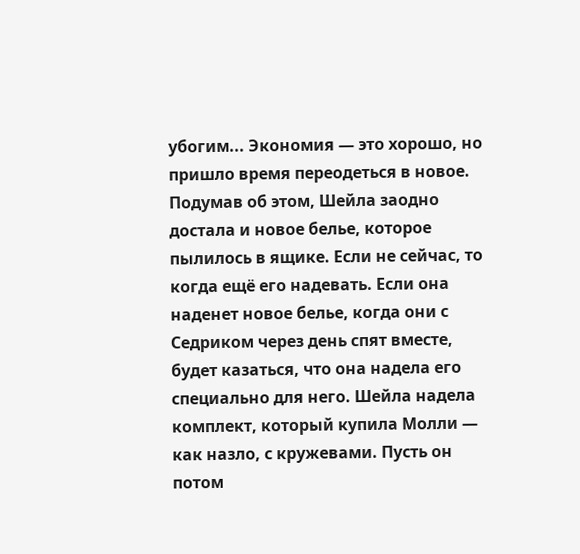убогим... Экономия — это хорошо, но пришло время переодеться в новое. Подумав об этом, Шейла заодно достала и новое белье, которое пылилось в ящике. Если не сейчас, то когда ещё его надевать. Если она наденет новое белье, когда они с Седриком через день спят вместе, будет казаться, что она надела его специально для него. Шейла надела комплект, который купила Молли — как назло, с кружевами. Пусть он потом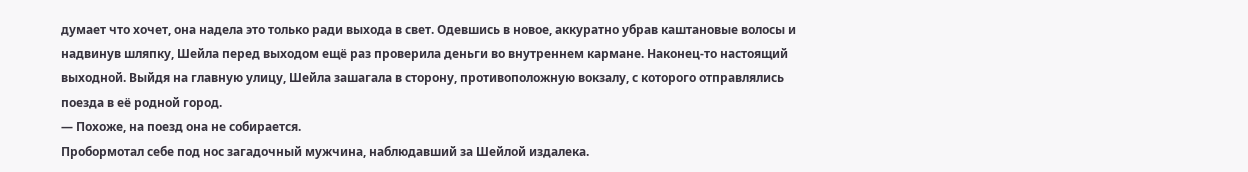думает что хочет, она надела это только ради выхода в свет. Одевшись в новое, аккуратно убрав каштановые волосы и надвинув шляпку, Шейла перед выходом ещё раз проверила деньги во внутреннем кармане. Наконец-то настоящий выходной. Выйдя на главную улицу, Шейла зашагала в сторону, противоположную вокзалу, с которого отправлялись поезда в её родной город.
— Похоже, на поезд она не собирается.
Пробормотал себе под нос загадочный мужчина, наблюдавший за Шейлой издалека.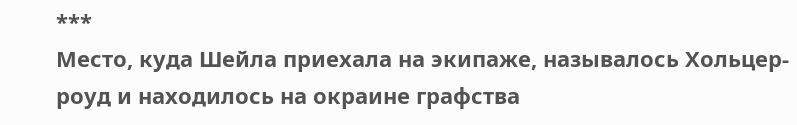***
Место, куда Шейла приехала на экипаже, называлось Хольцер-роуд и находилось на окраине графства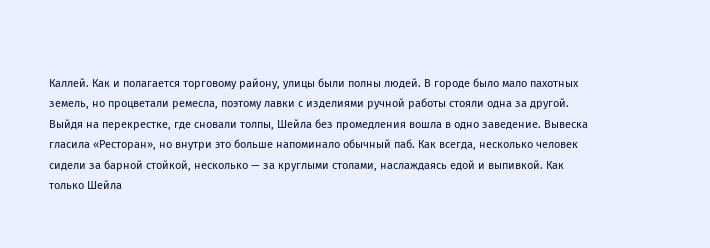Каллей. Как и полагается торговому району, улицы были полны людей. В городе было мало пахотных земель, но процветали ремесла, поэтому лавки с изделиями ручной работы стояли одна за другой. Выйдя на перекрестке, где сновали толпы, Шейла без промедления вошла в одно заведение. Вывеска гласила «Ресторан», но внутри это больше напоминало обычный паб. Как всегда, несколько человек сидели за барной стойкой, несколько — за круглыми столами, наслаждаясь едой и выпивкой. Как только Шейла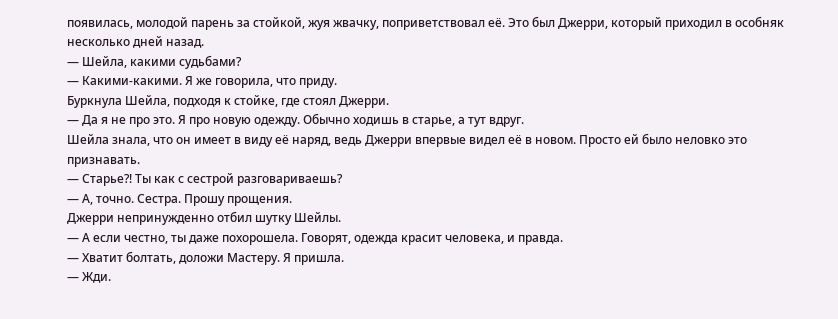появилась, молодой парень за стойкой, жуя жвачку, поприветствовал её. Это был Джерри, который приходил в особняк несколько дней назад.
— Шейла, какими судьбами?
— Какими-какими. Я же говорила, что приду.
Буркнула Шейла, подходя к стойке, где стоял Джерри.
— Да я не про это. Я про новую одежду. Обычно ходишь в старье, а тут вдруг.
Шейла знала, что он имеет в виду её наряд, ведь Джерри впервые видел её в новом. Просто ей было неловко это признавать.
— Старье?! Ты как с сестрой разговариваешь?
— А, точно. Сестра. Прошу прощения.
Джерри непринужденно отбил шутку Шейлы.
— А если честно, ты даже похорошела. Говорят, одежда красит человека, и правда.
— Хватит болтать, доложи Мастеру. Я пришла.
— Жди.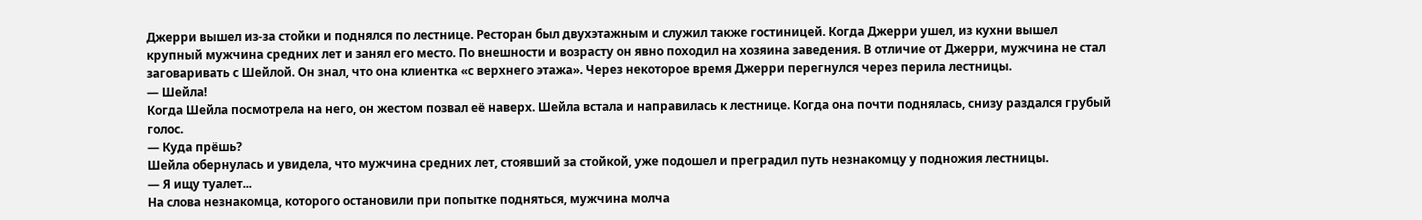Джерри вышел из-за стойки и поднялся по лестнице. Ресторан был двухэтажным и служил также гостиницей. Когда Джерри ушел, из кухни вышел крупный мужчина средних лет и занял его место. По внешности и возрасту он явно походил на хозяина заведения. В отличие от Джерри, мужчина не стал заговаривать с Шейлой. Он знал, что она клиентка «с верхнего этажа». Через некоторое время Джерри перегнулся через перила лестницы.
— Шейла!
Когда Шейла посмотрела на него, он жестом позвал её наверх. Шейла встала и направилась к лестнице. Когда она почти поднялась, снизу раздался грубый голос.
— Куда прёшь?
Шейла обернулась и увидела, что мужчина средних лет, стоявший за стойкой, уже подошел и преградил путь незнакомцу у подножия лестницы.
— Я ищу туалет...
На слова незнакомца, которого остановили при попытке подняться, мужчина молча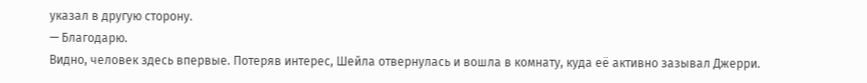указал в другую сторону.
— Благодарю.
Видно, человек здесь впервые. Потеряв интерес, Шейла отвернулась и вошла в комнату, куда её активно зазывал Джерри.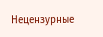Нецензурные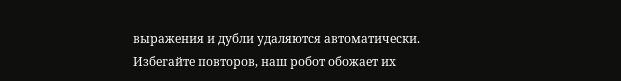выражения и дубли удаляются автоматически. Избегайте повторов, наш робот обожает их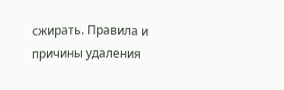сжирать. Правила и причины удаления